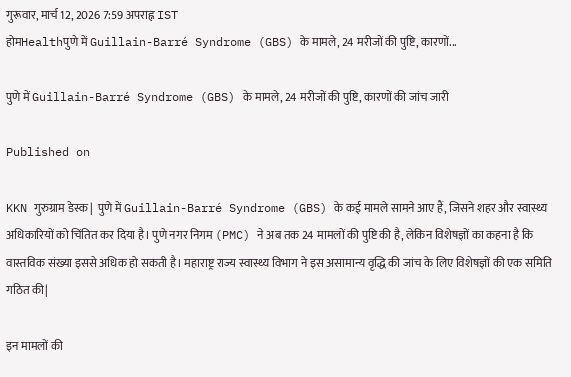गुरूवार, मार्च 12, 2026 7:59 अपराह्न IST
होमHealthपुणे में Guillain-Barré Syndrome (GBS) के मामले, 24 मरीजों की पुष्टि, कारणों...

पुणे में Guillain-Barré Syndrome (GBS) के मामले, 24 मरीजों की पुष्टि, कारणों की जांच जारी

Published on

KKN गुरुग्राम डेस्क |  पुणे में Guillain-Barré Syndrome (GBS) के कई मामले सामने आए हैं, जिसने शहर और स्वास्थ्य अधिकारियों को चिंतित कर दिया है। पुणे नगर निगम (PMC) ने अब तक 24 मामलों की पुष्टि की है, लेकिन विशेषज्ञों का कहना है कि वास्तविक संख्या इससे अधिक हो सकती है। महाराष्ट्र राज्य स्वास्थ्य विभाग ने इस असामान्य वृद्धि की जांच के लिए विशेषज्ञों की एक समिति गठित की|

इन मामलों की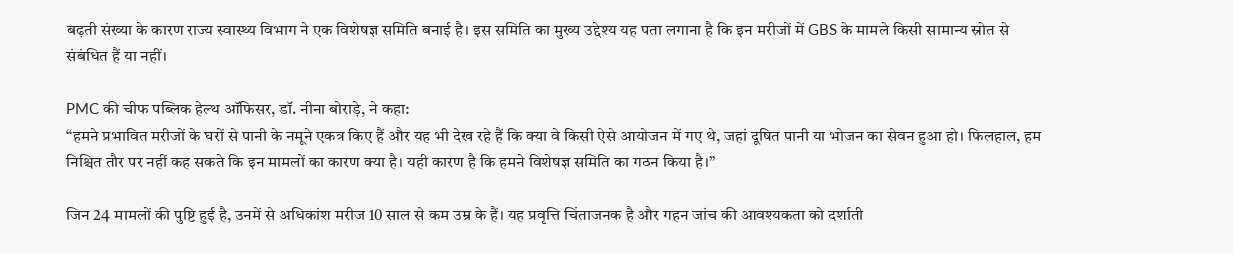बढ़ती संख्या के कारण राज्य स्वास्थ्य विभाग ने एक विशेषज्ञ समिति बनाई है। इस समिति का मुख्य उद्देश्य यह पता लगाना है कि इन मरीजों में GBS के मामले किसी सामान्य स्रोत से संबंधित हैं या नहीं।

PMC की चीफ पब्लिक हेल्थ ऑफिसर, डॉ. नीना बोराड़े, ने कहा:
“हमने प्रभावित मरीजों के घरों से पानी के नमूने एकत्र किए हैं और यह भी देख रहे हैं कि क्या वे किसी ऐसे आयोजन में गए थे, जहां दूषित पानी या भोजन का सेवन हुआ हो। फिलहाल, हम निश्चित तौर पर नहीं कह सकते कि इन मामलों का कारण क्या है। यही कारण है कि हमने विशेषज्ञ समिति का गठन किया है।”

जिन 24 मामलों की पुष्टि हुई है, उनमें से अधिकांश मरीज 10 साल से कम उम्र के हैं। यह प्रवृत्ति चिंताजनक है और गहन जांच की आवश्यकता को दर्शाती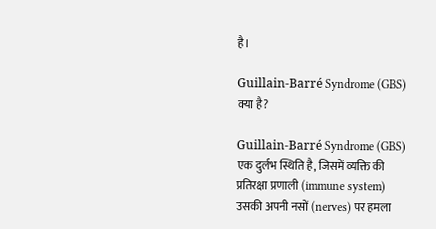है।

Guillain-Barré Syndrome (GBS) क्या है?

Guillain-Barré Syndrome (GBS) एक दुर्लभ स्थिति है, जिसमें व्यक्ति की प्रतिरक्षा प्रणाली (immune system) उसकी अपनी नसों (nerves) पर हमला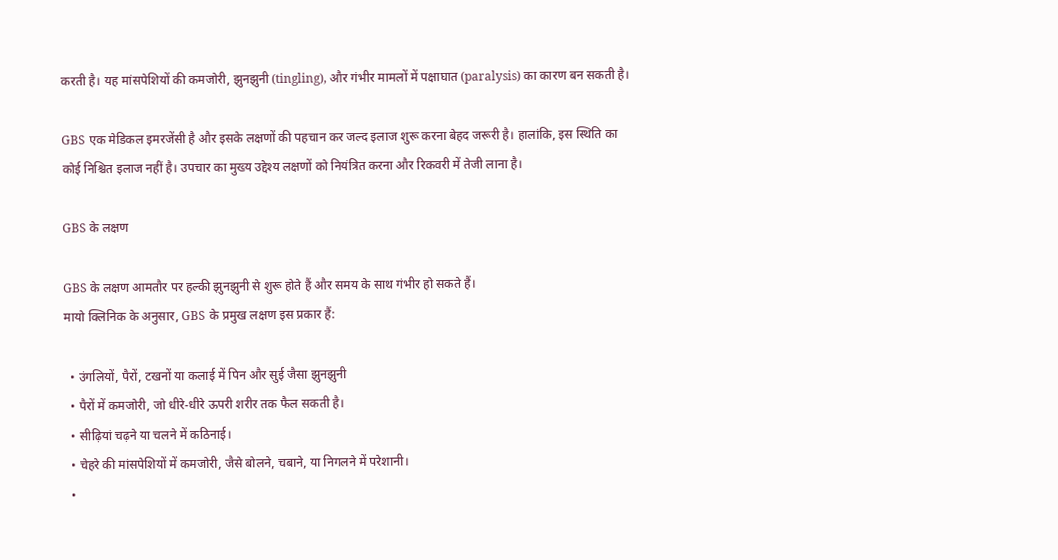करती है। यह मांसपेशियों की कमजोरी, झुनझुनी (tingling), और गंभीर मामलों में पक्षाघात (paralysis) का कारण बन सकती है।

GBS एक मेडिकल इमरजेंसी है और इसके लक्षणों की पहचान कर जल्द इलाज शुरू करना बेहद जरूरी है। हालांकि, इस स्थिति का कोई निश्चित इलाज नहीं है। उपचार का मुख्य उद्देश्य लक्षणों को नियंत्रित करना और रिकवरी में तेजी लाना है।

GBS के लक्षण

GBS के लक्षण आमतौर पर हल्की झुनझुनी से शुरू होते हैं और समय के साथ गंभीर हो सकते हैं।
मायो क्लिनिक के अनुसार, GBS के प्रमुख लक्षण इस प्रकार हैं:

  • उंगलियों, पैरों, टखनों या कलाई में पिन और सुई जैसा झुनझुनी
  • पैरों में कमजोरी, जो धीरे-धीरे ऊपरी शरीर तक फैल सकती है।
  • सीढ़ियां चढ़ने या चलने में कठिनाई।
  • चेहरे की मांसपेशियों में कमजोरी, जैसे बोलने, चबाने, या निगलने में परेशानी।
  •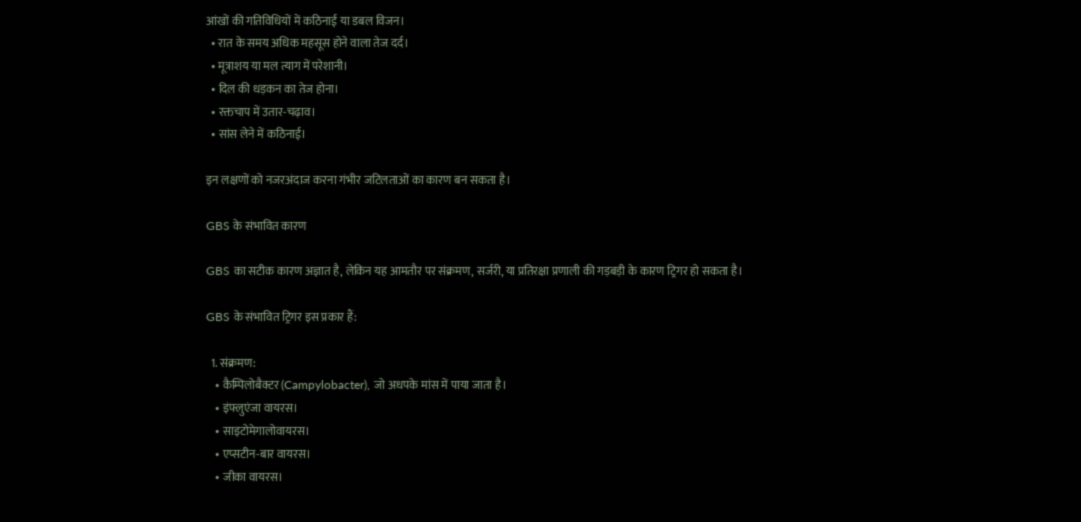आंखों की गतिविधियों में कठिनाई या डबल विजन।
  • रात के समय अधिक महसूस होने वाला तेज दर्द।
  • मूत्राशय या मल त्याग में परेशानी।
  • दिल की धड़कन का तेज होना।
  • रक्तचाप में उतार-चढ़ाव।
  • सांस लेने में कठिनाई।

इन लक्षणों को नजरअंदाज करना गंभीर जटिलताओं का कारण बन सकता है।

GBS के संभावित कारण

GBS का सटीक कारण अज्ञात है, लेकिन यह आमतौर पर संक्रमण, सर्जरी, या प्रतिरक्षा प्रणाली की गड़बड़ी के कारण ट्रिगर हो सकता है।

GBS के संभावित ट्रिगर इस प्रकार हैं:

  1. संक्रमण:
    • कैम्पिलोबैक्टर (Campylobacter), जो अधपके मांस में पाया जाता है।
    • इंफ्लुएंजा वायरस।
    • साइटोमेगालोवायरस।
    • एप्सटीन-बार वायरस।
    • जीका वायरस।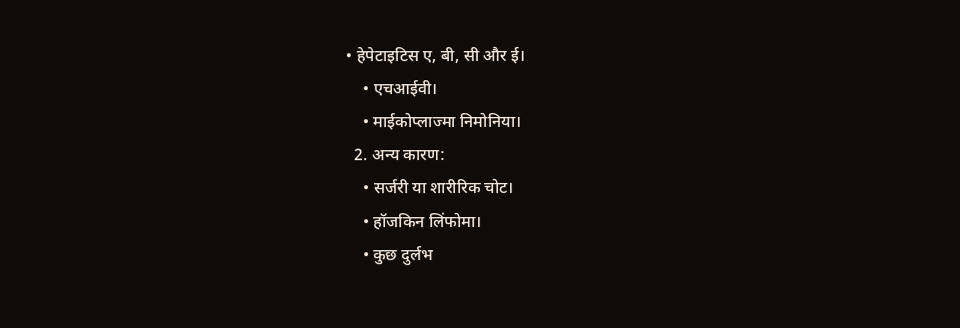• हेपेटाइटिस ए, बी, सी और ई।
    • एचआईवी।
    • माईकोप्लाज्मा निमोनिया।
  2. अन्य कारण:
    • सर्जरी या शारीरिक चोट।
    • हॉजकिन लिंफोमा।
    • कुछ दुर्लभ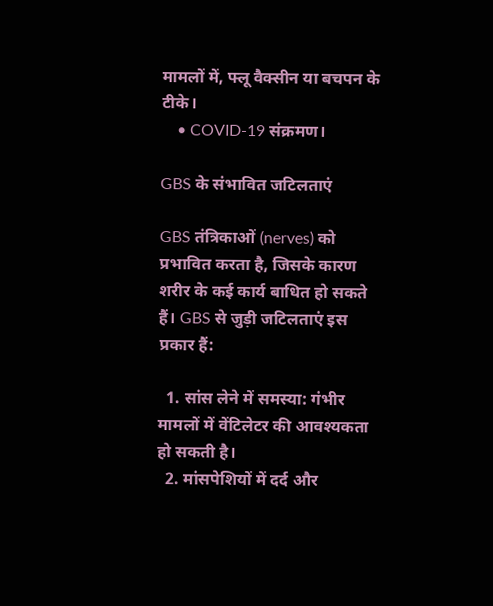मामलों में, फ्लू वैक्सीन या बचपन के टीके।
    • COVID-19 संक्रमण।

GBS के संभावित जटिलताएं

GBS तंत्रिकाओं (nerves) को प्रभावित करता है, जिसके कारण शरीर के कई कार्य बाधित हो सकते हैं। GBS से जुड़ी जटिलताएं इस प्रकार हैं:

  1. सांस लेने में समस्या: गंभीर मामलों में वेंटिलेटर की आवश्यकता हो सकती है।
  2. मांसपेशियों में दर्द और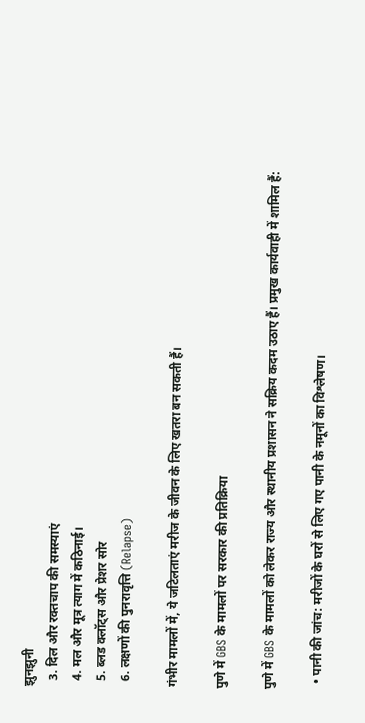झुनझुनी
  3. दिल और रक्तचाप की समस्याएं
  4. मल और मूत्र त्याग में कठिनाई।
  5. ब्लड क्लॉट्स और प्रेशर सोर
  6. लक्षणों की पुनरावृत्ति (Relapse)

गंभीर मामलों में, ये जटिलताएं मरीज के जीवन के लिए खतरा बन सकती हैं।

पुणे में GBS के मामलों पर सरकार की प्रतिक्रिया

पुणे में GBS के मामलों को लेकर राज्य और स्थानीय प्रशासन ने सक्रिय कदम उठाए हैं। प्रमुख कार्यवाही में शामिल हैं:

  • पानी की जांच: मरीजों के घरों से लिए गए पानी के नमूनों का विश्लेषण।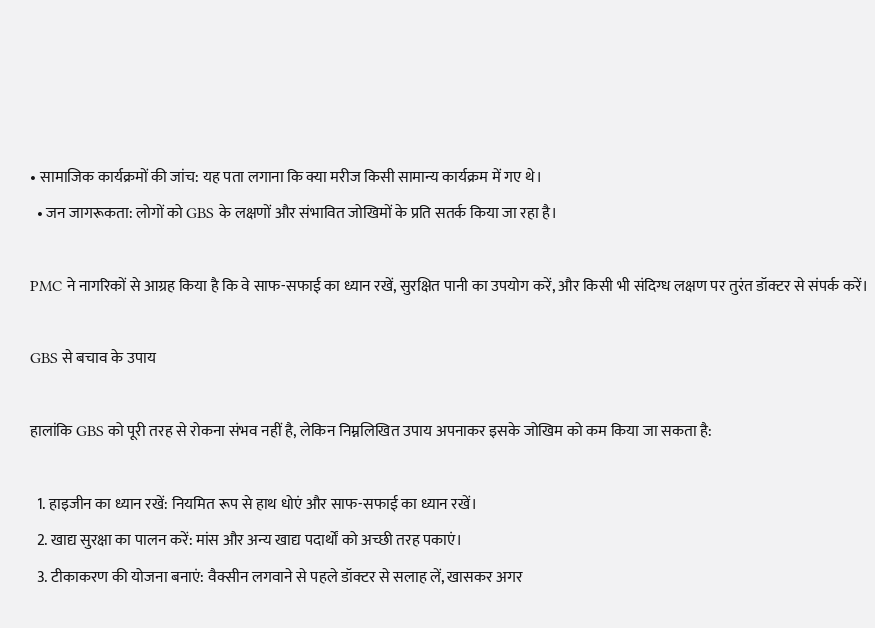• सामाजिक कार्यक्रमों की जांच: यह पता लगाना कि क्या मरीज किसी सामान्य कार्यक्रम में गए थे।
  • जन जागरूकता: लोगों को GBS के लक्षणों और संभावित जोखिमों के प्रति सतर्क किया जा रहा है।

PMC ने नागरिकों से आग्रह किया है कि वे साफ-सफाई का ध्यान रखें, सुरक्षित पानी का उपयोग करें, और किसी भी संदिग्ध लक्षण पर तुरंत डॉक्टर से संपर्क करें।

GBS से बचाव के उपाय

हालांकि GBS को पूरी तरह से रोकना संभव नहीं है, लेकिन निम्नलिखित उपाय अपनाकर इसके जोखिम को कम किया जा सकता है:

  1. हाइजीन का ध्यान रखें: नियमित रूप से हाथ धोएं और साफ-सफाई का ध्यान रखें।
  2. खाद्य सुरक्षा का पालन करें: मांस और अन्य खाद्य पदार्थों को अच्छी तरह पकाएं।
  3. टीकाकरण की योजना बनाएं: वैक्सीन लगवाने से पहले डॉक्टर से सलाह लें, खासकर अगर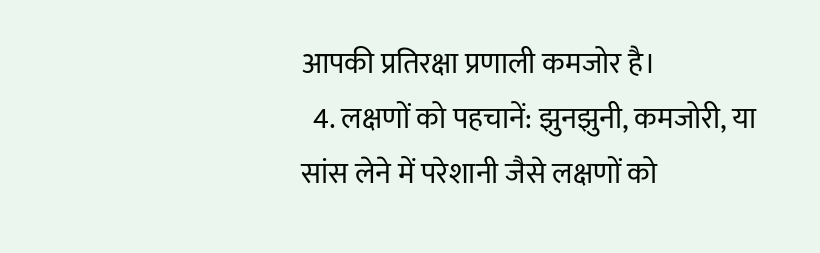आपकी प्रतिरक्षा प्रणाली कमजोर है।
  4. लक्षणों को पहचानें: झुनझुनी, कमजोरी, या सांस लेने में परेशानी जैसे लक्षणों को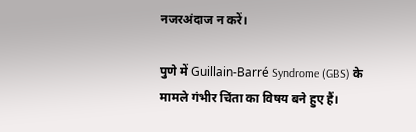नजरअंदाज न करें।

पुणे में Guillain-Barré Syndrome (GBS) के मामले गंभीर चिंता का विषय बने हुए हैं।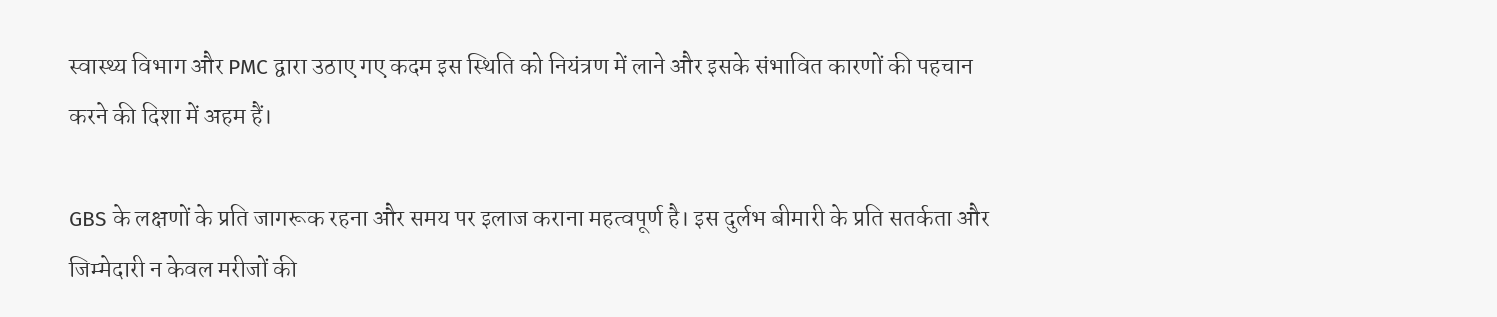स्वास्थ्य विभाग और PMC द्वारा उठाए गए कदम इस स्थिति को नियंत्रण में लाने और इसके संभावित कारणों की पहचान करने की दिशा में अहम हैं।

GBS के लक्षणों के प्रति जागरूक रहना और समय पर इलाज कराना महत्वपूर्ण है। इस दुर्लभ बीमारी के प्रति सतर्कता और जिम्मेदारी न केवल मरीजों की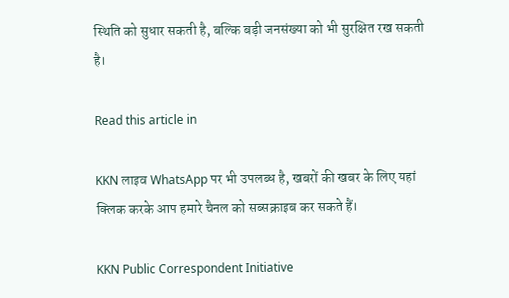स्थिति को सुधार सकती है, बल्कि बड़ी जनसंख्या को भी सुरक्षित रख सकती है।

Read this article in

KKN लाइव WhatsApp पर भी उपलब्ध है, खबरों की खबर के लिए यहां क्लिक करके आप हमारे चैनल को सब्सक्राइब कर सकते हैं।

KKN Public Correspondent Initiative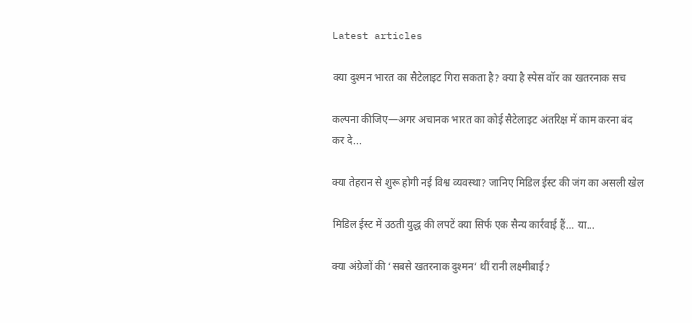Latest articles

क्या दुश्मन भारत का सैटेलाइट गिरा सकता है? क्या है स्पेस वॉर का खतरनाक सच

कल्पना कीजिए—अगर अचानक भारत का कोई सैटेलाइट अंतरिक्ष में काम करना बंद कर दे...

क्या तेहरान से शुरू होगी नई विश्व व्यवस्था? जानिए मिडिल ईस्ट की जंग का असली खेल

मिडिल ईस्ट में उठती युद्ध की लपटें क्या सिर्फ एक सैन्य कार्रवाई हैं… या...

क्या अंग्रेजों की ‘सबसे खतरनाक दुश्मन’ थीं रानी लक्ष्मीबाई?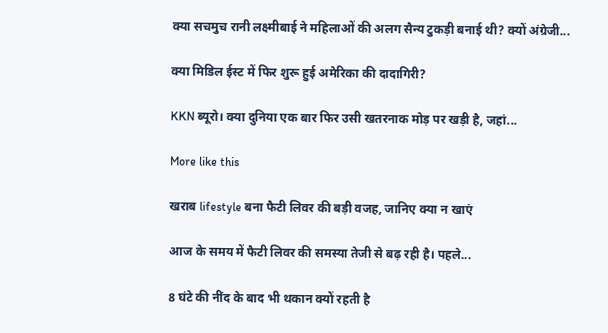क्या सचमुच रानी लक्ष्मीबाई ने महिलाओं की अलग सैन्य टुकड़ी बनाई थी? क्यों अंग्रेजी...

क्या मिडिल ईस्ट में फिर शुरू हुई अमेरिका की दादागिरी?

KKN ब्यूरो। क्या दुनिया एक बार फिर उसी खतरनाक मोड़ पर खड़ी है, जहां...

More like this

खराब lifestyle बना फैटी लिवर की बड़ी वजह, जानिए क्या न खाएं

आज के समय में फैटी लिवर की समस्या तेजी से बढ़ रही है। पहले...

8 घंटे की नींद के बाद भी थकान क्यों रहती है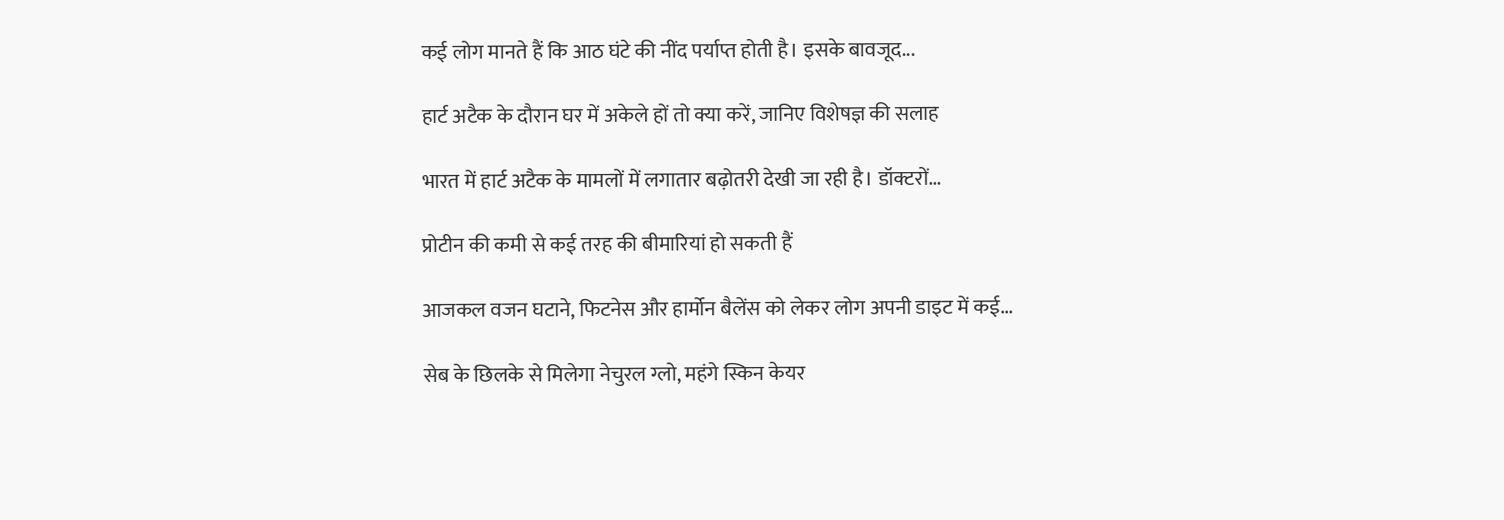कई लोग मानते हैं कि आठ घंटे की नींद पर्याप्त होती है। इसके बावजूद...

हार्ट अटैक के दौरान घर में अकेले हों तो क्या करें, जानिए विशेषज्ञ की सलाह

भारत में हार्ट अटैक के मामलों में लगातार बढ़ोतरी देखी जा रही है। डॉक्टरों...

प्रोटीन की कमी से कई तरह की बीमारियां हो सकती हैं

आजकल वजन घटाने, फिटनेस और हार्मोन बैलेंस को लेकर लोग अपनी डाइट में कई...

सेब के छिलके से मिलेगा नेचुरल ग्लो, महंगे स्किन केयर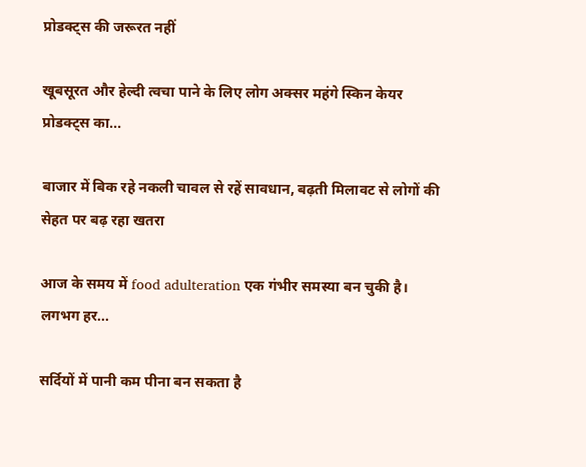प्रोडक्ट्स की जरूरत नहीं

खूबसूरत और हेल्दी त्वचा पाने के लिए लोग अक्सर महंगे स्किन केयर प्रोडक्ट्स का...

बाजार में बिक रहे नकली चावल से रहें सावधान, बढ़ती मिलावट से लोगों की सेहत पर बढ़ रहा खतरा

आज के समय में food adulteration एक गंभीर समस्या बन चुकी है। लगभग हर...

सर्दियों में पानी कम पीना बन सकता है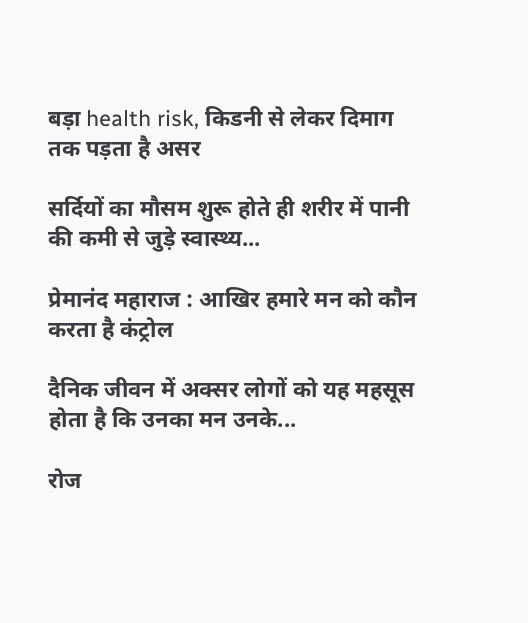बड़ा health risk, किडनी से लेकर दिमाग तक पड़ता है असर

सर्दियों का मौसम शुरू होते ही शरीर में पानी की कमी से जुड़े स्वास्थ्य...

प्रेमानंद महाराज : आखिर हमारे मन को कौन करता है कंट्रोल

दैनिक जीवन में अक्सर लोगों को यह महसूस होता है कि उनका मन उनके...

रोज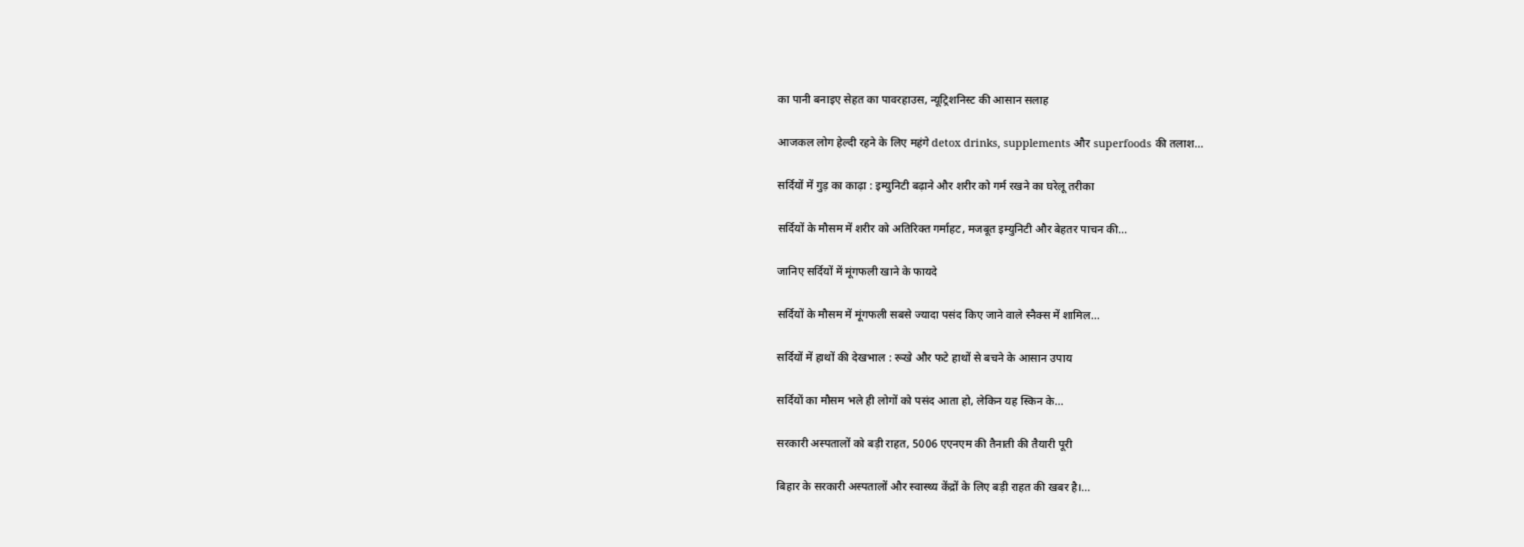का पानी बनाइए सेहत का पावरहाउस, न्यूट्रिशनिस्ट की आसान सलाह

आजकल लोग हेल्दी रहने के लिए महंगे detox drinks, supplements और superfoods की तलाश...

सर्दियों में गुड़ का काढ़ा : इम्युनिटी बढ़ाने और शरीर को गर्म रखने का घरेलू तरीका

सर्दियों के मौसम में शरीर को अतिरिक्त गर्माहट, मजबूत इम्युनिटी और बेहतर पाचन की...

जानिए सर्दियों में मूंगफली खाने के फायदे

सर्दियों के मौसम में मूंगफली सबसे ज्यादा पसंद किए जाने वाले स्नैक्स में शामिल...

सर्दियों में हाथों की देखभाल : रूखे और फटे हाथों से बचने के आसान उपाय

सर्दियों का मौसम भले ही लोगों को पसंद आता हो, लेकिन यह स्किन के...

सरकारी अस्पतालों को बड़ी राहत, 5006 एएनएम की तैनाती की तैयारी पूरी

बिहार के सरकारी अस्पतालों और स्वास्थ्य केंद्रों के लिए बड़ी राहत की खबर है।...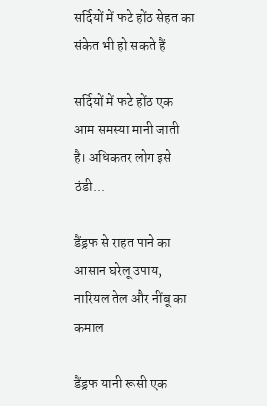सर्दियों में फटे होंठ सेहत का संकेत भी हो सकते हैं

सर्दियों में फटे होंठ एक आम समस्या मानी जाती है। अधिकतर लोग इसे ठंडी...

डैंड्रफ से राहत पाने का आसान घरेलू उपाय, नारियल तेल और नींबू का कमाल

डैंड्रफ यानी रूसी एक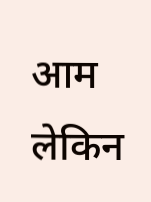आम लेकिन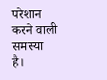परेशान करने वाली समस्या है।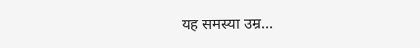यह समस्या उम्र...